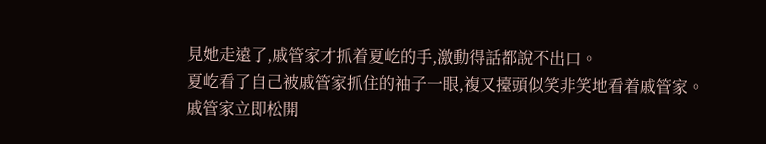見她走遠了,戚管家才抓着夏屹的手,激動得話都說不出口。
夏屹看了自己被戚管家抓住的袖子一眼,複又擡頭似笑非笑地看着戚管家。
戚管家立即松開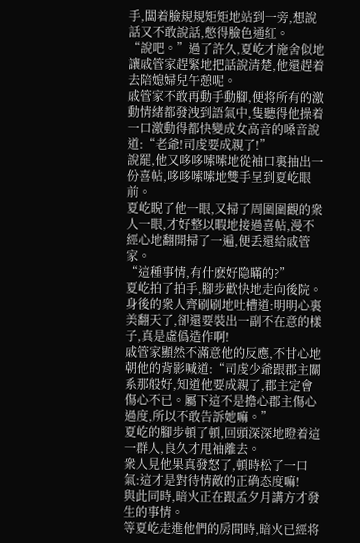手,闆着臉規規矩矩地站到一旁,想說話又不敢說話,憋得臉色通紅。
“說吧。”過了許久,夏屹才施舍似地讓戚管家趕緊地把話說清楚,他還趕着去陪媳婦兒午憩呢。
戚管家不敢再動手動腳,便将所有的激動情緒都發洩到語氣中,隻聽得他操着一口激動得都快變成女高音的嗓音說道:“老爺!司虔要成親了!”
說罷,他又哆哆嗦嗦地從袖口裏抽出一份喜帖,哆哆嗦嗦地雙手呈到夏屹眼前。
夏屹睨了他一眼,又掃了周圍圍觀的衆人一眼,才好整以暇地接過喜帖,漫不經心地翻開掃了一遍,便丢還給戚管家。
“這種事情,有什麽好隐瞞的?”
夏屹拍了拍手,腳步歡快地走向後院。
身後的衆人齊刷刷地吐槽道:明明心裏美翻天了,卻還要裝出一副不在意的樣子,真是虛僞造作啊!
戚管家顯然不滿意他的反應,不甘心地朝他的背影喊道:“司虔少爺跟郡主關系那般好,知道他要成親了,郡主定會傷心不已。屬下這不是擔心郡主傷心過度,所以不敢告訴她嘛。”
夏屹的腳步頓了頓,回頭深深地瞪着這一群人,良久才甩袖離去。
衆人見他果真發怒了,頓時松了一口氣:這才是對待情敵的正确态度嘛!
與此同時,暗火正在跟孟夕月講方才發生的事情。
等夏屹走進他們的房間時,暗火已經将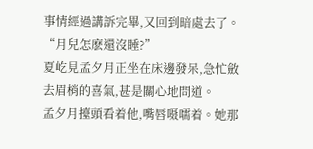事情經過講訴完畢,又回到暗處去了。
“月兒怎麽還沒睡?”
夏屹見孟夕月正坐在床邊發呆,急忙斂去眉梢的喜氣,甚是關心地問道。
孟夕月擡頭看着他,嘴唇嗫嚅着。她那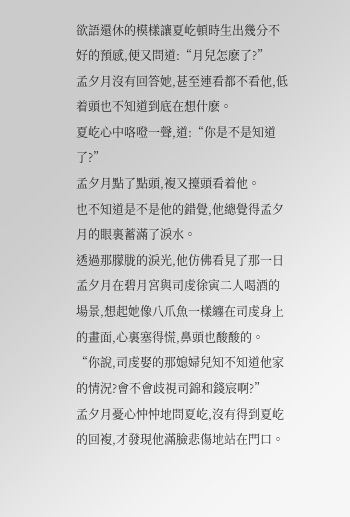欲語還休的模樣讓夏屹頓時生出幾分不好的預感,便又問道:“月兒怎麽了?”
孟夕月沒有回答她,甚至連看都不看他,低着頭也不知道到底在想什麽。
夏屹心中咯噔一聲,道:“你是不是知道了?”
孟夕月點了點頭,複又擡頭看着他。
也不知道是不是他的錯覺,他總覺得孟夕月的眼裏蓄滿了淚水。
透過那朦胧的淚光,他仿佛看見了那一日孟夕月在碧月宮與司虔徐寅二人喝酒的場景,想起她像八爪魚一樣纏在司虔身上的畫面,心裏塞得慌,鼻頭也酸酸的。
“你說,司虔娶的那媳婦兒知不知道他家的情況?會不會歧視司錦和錢宸啊?”
孟夕月憂心忡忡地問夏屹,沒有得到夏屹的回複,才發現他滿臉悲傷地站在門口。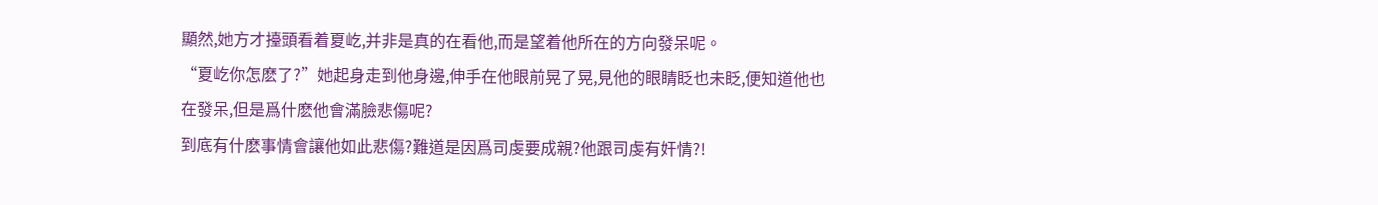顯然,她方才擡頭看着夏屹,并非是真的在看他,而是望着他所在的方向發呆呢。
“夏屹你怎麽了?”她起身走到他身邊,伸手在他眼前晃了晃,見他的眼睛眨也未眨,便知道他也在發呆,但是爲什麽他會滿臉悲傷呢?
到底有什麽事情會讓他如此悲傷?難道是因爲司虔要成親?他跟司虔有奸情?!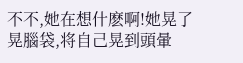不不,她在想什麽啊!她晃了晃腦袋,将自己晃到頭暈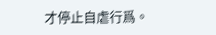才停止自虐行爲。